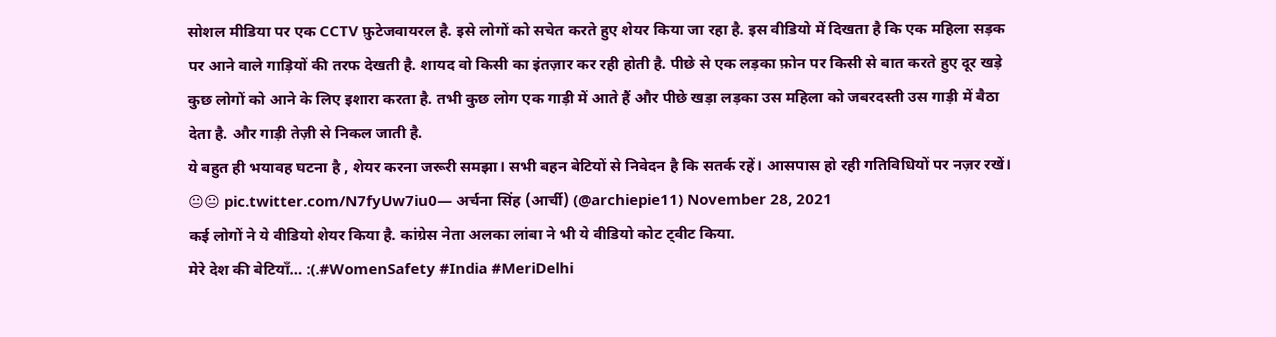सोशल मीडिया पर एक CCTV फ़ुटेजवायरल है. इसे लोगों को सचेत करते हुए शेयर किया जा रहा है. इस वीडियो में दिखता है कि एक महिला सड़क पर आने वाले गाड़ियों की तरफ देखती है. शायद वो किसी का इंतज़ार कर रही होती है. पीछे से एक लड़का फ़ोन पर किसी से बात करते हुए दूर खड़े कुछ लोगों को आने के लिए इशारा करता है. तभी कुछ लोग एक गाड़ी में आते हैं और पीछे खड़ा लड़का उस महिला को जबरदस्ती उस गाड़ी में बैठा देता है. और गाड़ी तेज़ी से निकल जाती है.
ये बहुत ही भयावह घटना है , शेयर करना जरूरी समझा। सभी बहन बेटियों से निवेदन है कि सतर्क रहें। आसपास हो रही गतिविधियों पर नज़र रखें।
😐😐 pic.twitter.com/N7fyUw7iu0— अर्चना सिंह (आर्ची) (@archiepie11) November 28, 2021
कई लोगों ने ये वीडियो शेयर किया है. कांग्रेस नेता अलका लांबा ने भी ये वीडियो कोट ट्वीट किया.
मेरे देश की बेटियाँ… :(.#WomenSafety #India #MeriDelhi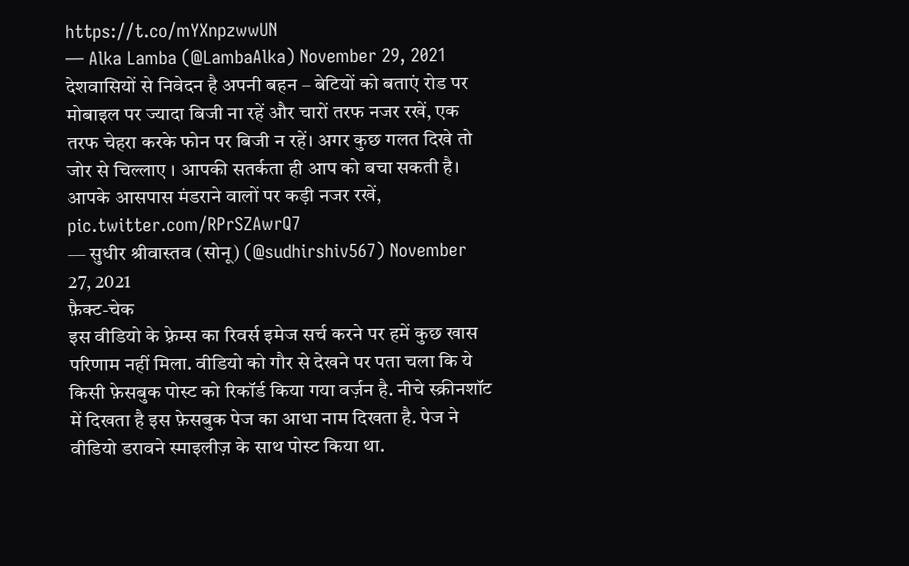https://t.co/mYXnpzwwUN
— Alka Lamba (@LambaAlka) November 29, 2021
देशवासियों से निवेदन है अपनी बहन – बेटियों को बताएं रोड पर मोबाइल पर ज्यादा बिजी ना रहें और चारों तरफ नजर रखें, एक तरफ चेहरा करके फोन पर बिजी न रहें। अगर कुछ गलत दिखे तो जोर से चिल्लाए । आपकी सतर्कता ही आप को बचा सकती है। आपके आसपास मंडराने वालों पर कड़ी नजर रखें, pic.twitter.com/RPrSZAwrQ7
— सुधीर श्रीवास्तव (सोनू) (@sudhirshiv567) November 27, 2021
फ़ैक्ट-चेक
इस वीडियो के फ़्रेम्स का रिवर्स इमेज सर्च करने पर हमें कुछ खास परिणाम नहीं मिला. वीडियो को गौर से देखने पर पता चला कि ये किसी फ़ेसबुक पोस्ट को रिकॉर्ड किया गया वर्ज़न है. नीचे स्क्रीनशॉट में दिखता है इस फ़ेसबुक पेज का आधा नाम दिखता है. पेज ने वीडियो डरावने स्माइलीज़ के साथ पोस्ट किया था.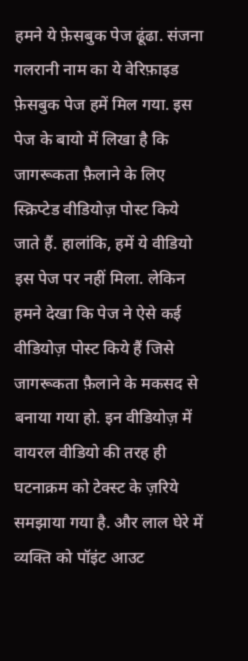हमने ये फ़ेसबुक पेज ढूंढा. संजना गलरानी नाम का ये वेरिफ़ाइड फ़ेसबुक पेज हमें मिल गया. इस पेज के बायो में लिखा है कि जागरूकता फ़ैलाने के लिए स्क्रिप्टेड वीडियोज़ पोस्ट किये जाते हैं. हालांकि, हमें ये वीडियो इस पेज पर नहीं मिला. लेकिन हमने देखा कि पेज ने ऐसे कई वीडियोज़ पोस्ट किये हैं जिसे जागरूकता फ़ैलाने के मकसद से बनाया गया हो. इन वीडियोज़ में वायरल वीडियो की तरह ही घटनाक्रम को टेक्स्ट के ज़रिये समझाया गया है. और लाल घेरे में व्यक्ति को पॉइंट आउट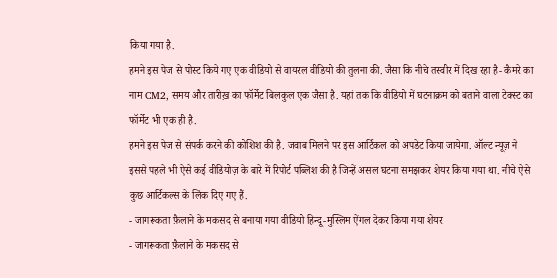किया गया है.
हमने इस पेज से पोस्ट किये गए एक वीडियो से वायरल वीडियो की तुलना की. जैसा कि नीचे तस्वीर में दिख रहा है- कैमरे का नाम CM2, समय और तारीख़ का फॉर्मेट बिलकुल एक जैसा है. यहां तक कि वीडियो में घटनाक्रम को बताने वाला टेक्स्ट का फॉर्मेट भी एक ही है.
हमने इस पेज से संपर्क करने की कोशिश की है. जवाब मिलने पर इस आर्टिकल को अपडेट किया जायेगा. ऑल्ट न्यूज़ ने इससे पहले भी ऐसे कई वीडियोज़ के बारे में रिपोर्ट पब्लिश की है जिन्हें असल घटना समझकर शेयर किया गया था. नीचे ऐसे कुछ आर्टिकल्स के लिंक दिए गए हैं.
- जागरूकता फ़ैलाने के मकसद से बनाया गया वीडियो हिन्दू-मुस्लिम ऐंगल देकर किया गया शेयर
- जागरूकता फ़ैलाने के मकसद से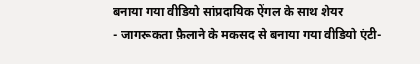बनाया गया वीडियो सांप्रदायिक ऐंगल के साथ शेयर
- जागरूकता फ़ैलाने के मकसद से बनाया गया वीडियो एंटी-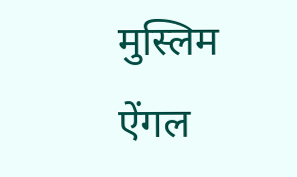मुस्लिम ऐंगल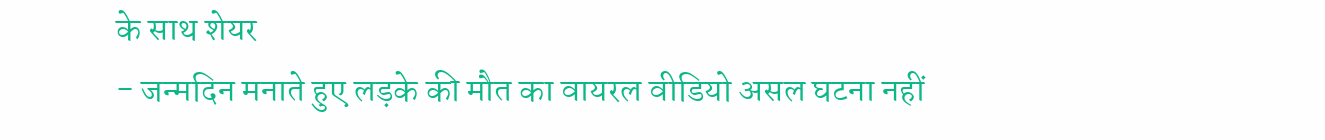के साथ शेयर
- जन्मदिन मनाते हुए लड़के की मौत का वायरल वीडियो असल घटना नहीं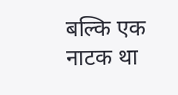बल्कि एक नाटक था